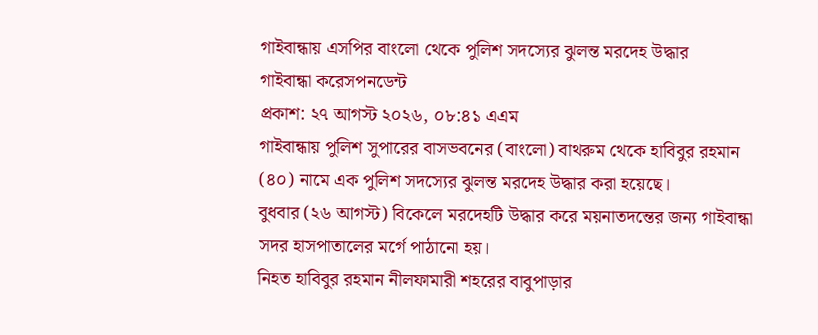গাইবান্ধায় এসপির বাংলো থেকে পুলিশ সদস্যের ঝুলন্ত মরদেহ উদ্ধার
গাইবান্ধা করেসপনডেন্ট
প্রকাশ: ২৭ আগস্ট ২০২৬, ০৮:৪১ এএম
গাইবান্ধায় পুলিশ সুপারের বাসভবনের (বাংলো) বাথরুম থেকে হাবিবুর রহমান (৪০) নামে এক পুলিশ সদস্যের ঝুলন্ত মরদেহ উদ্ধার করা হয়েছে।
বুধবার (২৬ আগস্ট) বিকেলে মরদেহটি উদ্ধার করে ময়নাতদন্তের জন্য গাইবান্ধা সদর হাসপাতালের মর্গে পাঠানো হয়।
নিহত হাবিবুর রহমান নীলফামারী শহরের বাবুপাড়ার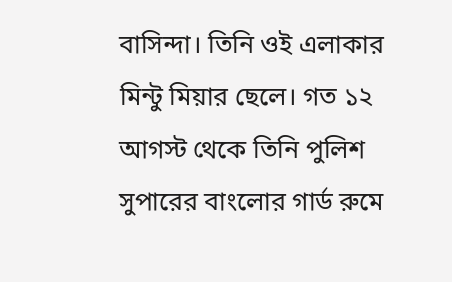বাসিন্দা। তিনি ওই এলাকার মিন্টু মিয়ার ছেলে। গত ১২ আগস্ট থেকে তিনি পুলিশ সুপারের বাংলোর গার্ড রুমে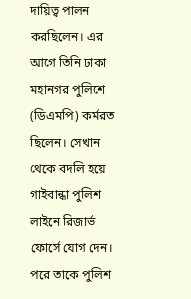দায়িত্ব পালন করছিলেন। এর আগে তিনি ঢাকা মহানগর পুলিশে (ডিএমপি) কর্মরত ছিলেন। সেখান থেকে বদলি হয়ে গাইবান্ধা পুলিশ লাইনে রিজার্ভ ফোর্সে যোগ দেন। পরে তাকে পুলিশ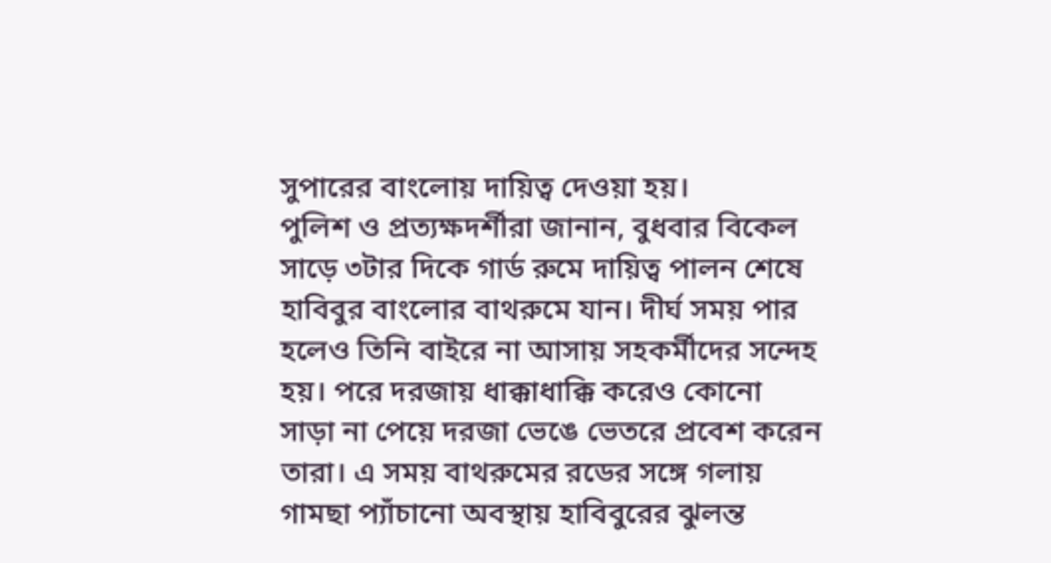সুপারের বাংলোয় দায়িত্ব দেওয়া হয়।
পুলিশ ও প্রত্যক্ষদর্শীরা জানান, বুধবার বিকেল সাড়ে ৩টার দিকে গার্ড রুমে দায়িত্ব পালন শেষে হাবিবুর বাংলোর বাথরুমে যান। দীর্ঘ সময় পার হলেও তিনি বাইরে না আসায় সহকর্মীদের সন্দেহ হয়। পরে দরজায় ধাক্কাধাক্কি করেও কোনো সাড়া না পেয়ে দরজা ভেঙে ভেতরে প্রবেশ করেন তারা। এ সময় বাথরুমের রডের সঙ্গে গলায় গামছা প্যাঁচানো অবস্থায় হাবিবুরের ঝুলন্ত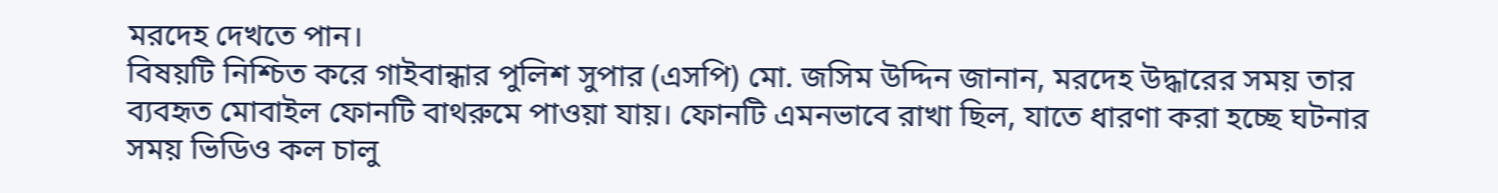মরদেহ দেখতে পান।
বিষয়টি নিশ্চিত করে গাইবান্ধার পুলিশ সুপার (এসপি) মো. জসিম উদ্দিন জানান, মরদেহ উদ্ধারের সময় তার ব্যবহৃত মোবাইল ফোনটি বাথরুমে পাওয়া যায়। ফোনটি এমনভাবে রাখা ছিল, যাতে ধারণা করা হচ্ছে ঘটনার সময় ভিডিও কল চালু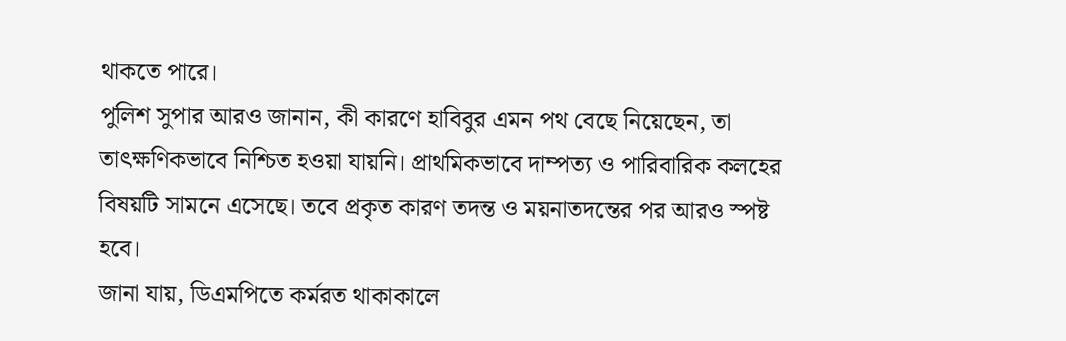থাকতে পারে।
পুলিশ সুপার আরও জানান, কী কারণে হাবিবুর এমন পথ বেছে নিয়েছেন, তা তাৎক্ষণিকভাবে নিশ্চিত হওয়া যায়নি। প্রাথমিকভাবে দাম্পত্য ও পারিবারিক কলহের বিষয়টি সামনে এসেছে। তবে প্রকৃত কারণ তদন্ত ও ময়নাতদন্তের পর আরও স্পষ্ট হবে।
জানা যায়, ডিএমপিতে কর্মরত থাকাকালে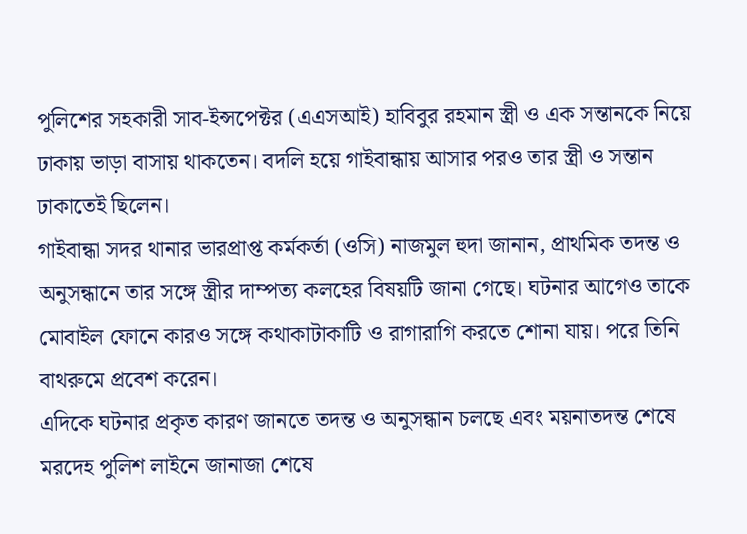পুলিশের সহকারী সাব-ইন্সপেক্টর (এএসআই) হাবিবুর রহমান স্ত্রী ও এক সন্তানকে নিয়ে ঢাকায় ভাড়া বাসায় থাকতেন। বদলি হয়ে গাইবান্ধায় আসার পরও তার স্ত্রী ও সন্তান ঢাকাতেই ছিলেন।
গাইবান্ধা সদর থানার ভারপ্রাপ্ত কর্মকর্তা (ওসি) নাজমুল হুদা জানান, প্রাথমিক তদন্ত ও অনুসন্ধানে তার সঙ্গে স্ত্রীর দাম্পত্য কলহের বিষয়টি জানা গেছে। ঘটনার আগেও তাকে মোবাইল ফোনে কারও সঙ্গে কথাকাটাকাটি ও রাগারাগি করতে শোনা যায়। পরে তিনি বাথরুমে প্রবেশ করেন।
এদিকে ঘটনার প্রকৃত কারণ জানতে তদন্ত ও অনুসন্ধান চলছে এবং ময়নাতদন্ত শেষে মরদেহ পুলিশ লাইনে জানাজা শেষে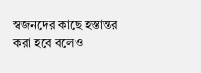স্বজনদের কাছে হস্তান্তর করা হবে বলেও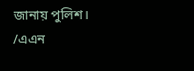জানায় পুলিশ।
/এএন